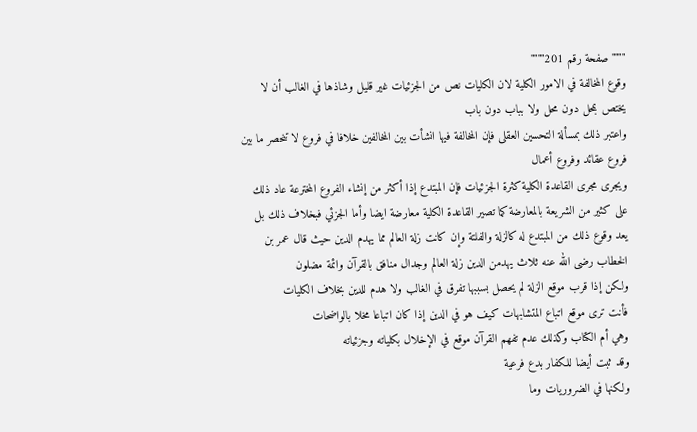""""صفحة رقم 201""""
وقوع المخالفة في الامور الكلية لان الكليات نص من الجزئيات غير قليل وشاذها في الغالب أن لا يختص بمحل دون محل ولا بباب دون باب
واعتبر ذلك بمسألة التحسين العقلى فإن المخالفة فيها انشأت بين المخالفين خلافا في فروع لا تنحصر ما بين فروع عقائد وفروع أعمال
ويجرى مجرى القاعدة الكلية كثرة الجزئيات فإن المبتدع إذا أكثر من إنشاء الفروع المخترعة عاد ذلك على كثير من الشريعة بالمعارضة كما تصير القاعدة الكلية معارضة ايضا وأما الجزئي فبخلاف ذلك بل يعد وقوع ذلك من المبتدع له كالزلة والفلتة وإن كانت زلة العالم مما يهدم الدين حيث قال عمر بن الخطاب رضى الله عنه ثلاث يهدمن الدين زلة العالم وجدال منافق بالقرآن وائمة مضلون
ولكن إذا قرب موقع الزلة لم يحصل بسببها تفرق في الغالب ولا هدم للدين بخلاف الكليات
فأنت ترى موقع اتباع المتشابهات كيف هو في الدين إذا كان اتباعا مخلا بالواضحات
وهي أم الكتاب وكذلك عدم تفهم القرآن موقع في الإخلال بكلياته وجزئياته
وقد ثبت أيضا للكفار بدع فرعية
ولكنها في الضروريات وما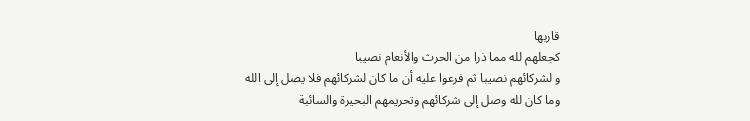قاربها
كجعلهم لله مما ذرا من الحرث والأنعام نصيبا
و لشركائهم نصيبا ثم فرعوا عليه أن ما كان لشركائهم فلا يصل إلى الله
وما كان لله وصل إلى شركائهم وتحريمهم البحيرة والسائبة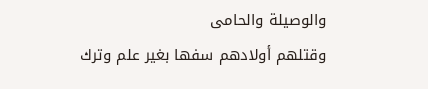والوصيلة والحامى
وقتلهم أولادهم سفها بغير علم وترك